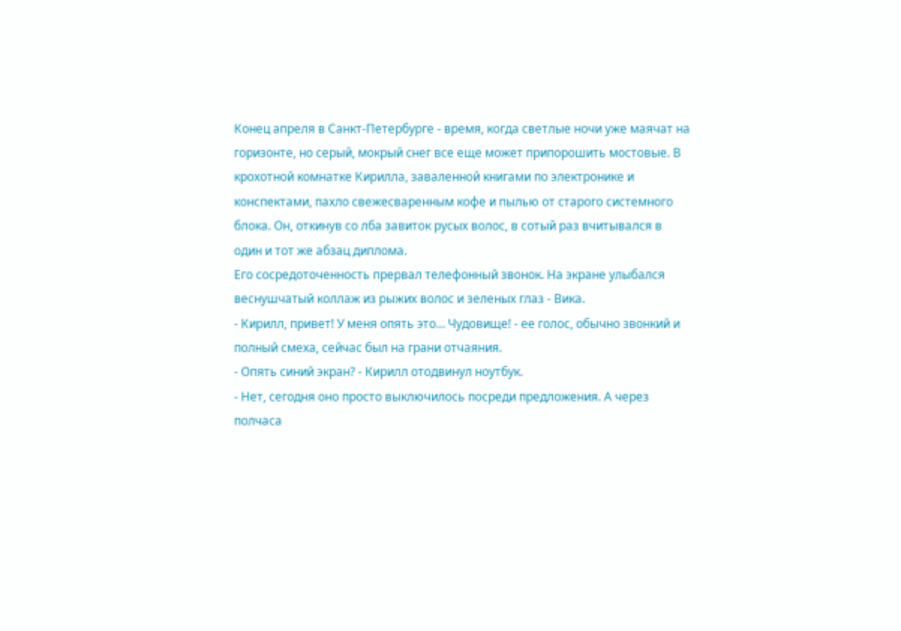Конец апреля в Санкт-Петербурге - время, когда светлые ночи уже маячат на горизонте, но серый, мокрый снег все еще может припорошить мостовые. В крохотной комнатке Кирилла, заваленной книгами по электронике и конспектами, пахло свежесваренным кофе и пылью от старого системного блока. Он, откинув со лба завиток русых волос, в сотый раз вчитывался в один и тот же абзац диплома.
Его сосредоточенность прервал телефонный звонок. На экране улыбался веснушчатый коллаж из рыжих волос и зеленых глаз - Вика.
- Кирилл, привет! У меня опять это… Чудовище! - ее голос, обычно звонкий и полный смеха, сейчас был на грани отчаяния.
- Опять синий экран? - Кирилл отодвинул ноутбук.
- Нет, сегодня оно просто выключилось посреди предложения. А через полчаса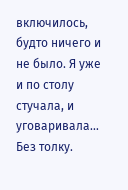включилось, будто ничего и не было. Я уже и по столу стучала, и уговаривала… Без толку.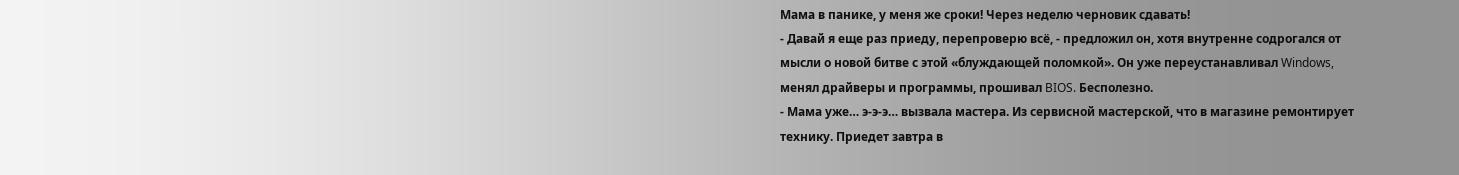Мама в панике, у меня же сроки! Через неделю черновик сдавать!
- Давай я еще раз приеду, перепроверю всё, - предложил он, хотя внутренне содрогался от мысли о новой битве с этой «блуждающей поломкой». Он уже переустанавливал Windows, менял драйверы и программы, прошивал BIOS. Бесполезно.
- Мама уже… э-э-э… вызвала мастера. Из сервисной мастерской, что в магазине ремонтирует технику. Приедет завтра в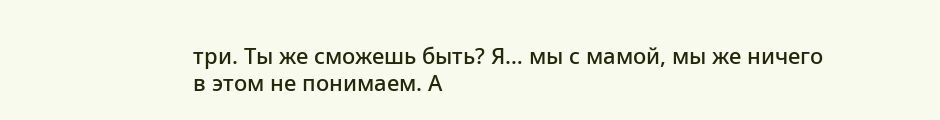три. Ты же сможешь быть? Я… мы с мамой, мы же ничего в этом не понимаем. А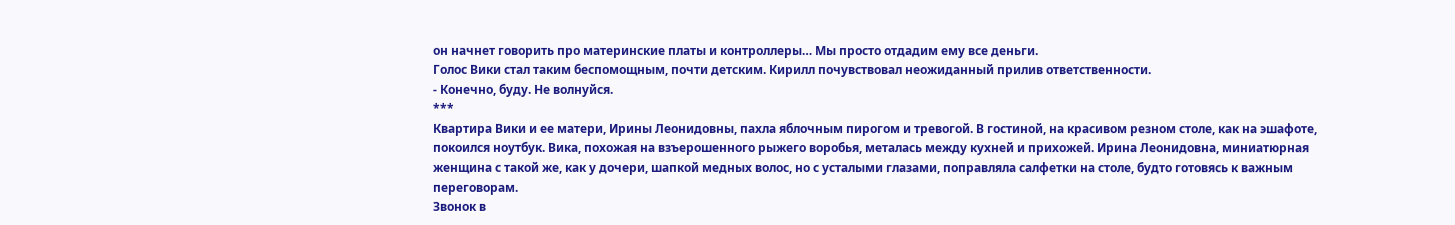он начнет говорить про материнские платы и контроллеры… Мы просто отдадим ему все деньги.
Голос Вики стал таким беспомощным, почти детским. Кирилл почувствовал неожиданный прилив ответственности.
- Конечно, буду. Не волнуйся.
***
Квартира Вики и ее матери, Ирины Леонидовны, пахла яблочным пирогом и тревогой. В гостиной, на красивом резном столе, как на эшафоте, покоился ноутбук. Вика, похожая на взъерошенного рыжего воробья, металась между кухней и прихожей. Ирина Леонидовна, миниатюрная женщина с такой же, как у дочери, шапкой медных волос, но с усталыми глазами, поправляла салфетки на столе, будто готовясь к важным переговорам.
Звонок в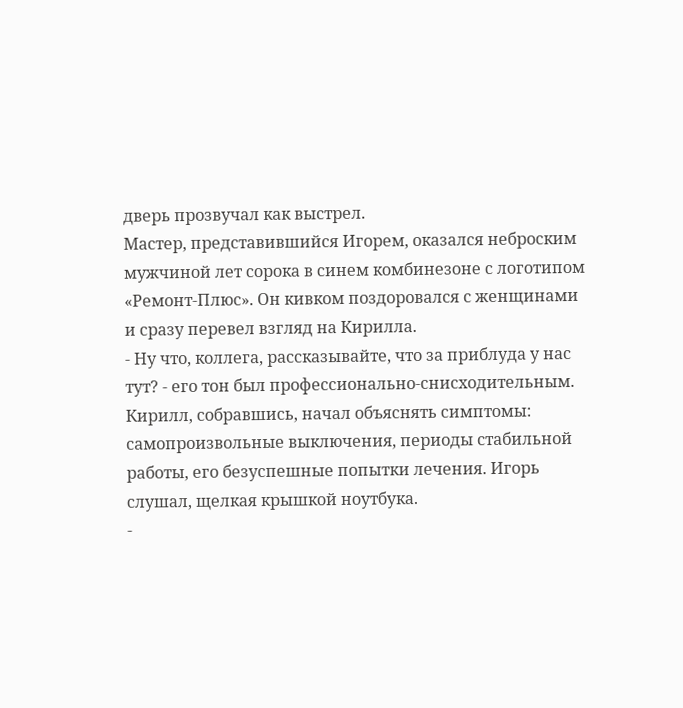дверь прозвучал как выстрел.
Мастер, представившийся Игорем, оказался неброским мужчиной лет сорока в синем комбинезоне с логотипом «Ремонт-Плюс». Он кивком поздоровался с женщинами и сразу перевел взгляд на Кирилла.
- Ну что, коллега, рассказывайте, что за приблуда у нас тут? - его тон был профессионально-снисходительным.
Кирилл, собравшись, начал объяснять симптомы: самопроизвольные выключения, периоды стабильной работы, его безуспешные попытки лечения. Игорь слушал, щелкая крышкой ноутбука.
-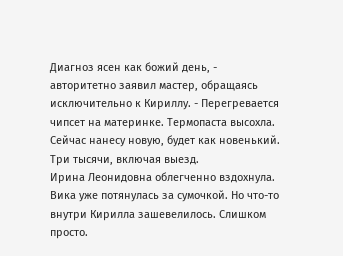Диагноз ясен как божий день, - авторитетно заявил мастер, обращаясь исключительно к Кириллу. - Перегревается чипсет на материнке. Термопаста высохла. Сейчас нанесу новую, будет как новенький. Три тысячи, включая выезд.
Ирина Леонидовна облегченно вздохнула. Вика уже потянулась за сумочкой. Но что-то внутри Кирилла зашевелилось. Слишком просто.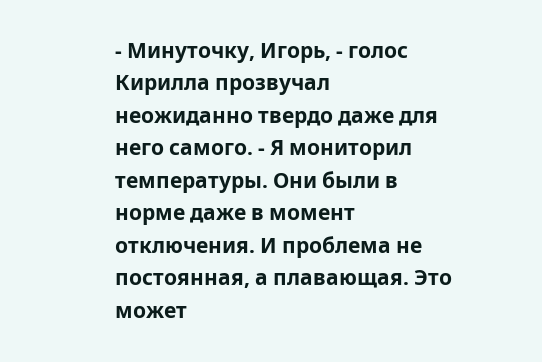- Минуточку, Игорь, - голос Кирилла прозвучал неожиданно твердо даже для него самого. - Я мониторил температуры. Они были в норме даже в момент отключения. И проблема не постоянная, а плавающая. Это может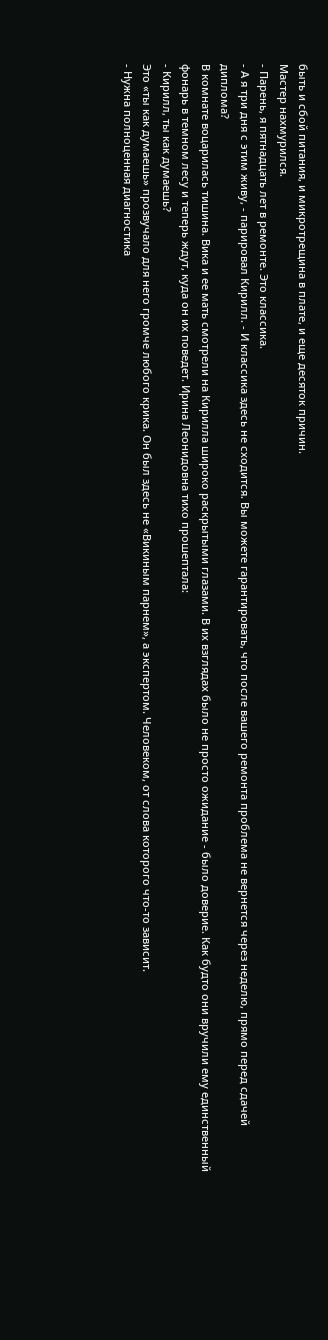быть и сбой питания, и микротрещина в плате, и еще десяток причин.
Мастер нахмурился.
- Парень, я пятнадцать лет в ремонте. Это классика.
- А я три дня с этим живу, - парировал Кирилл. - И классика здесь не сходится. Вы можете гарантировать, что после вашего ремонта проблема не вернется через неделю, прямо перед сдачей диплома?
В комнате воцарилась тишина. Вика и ее мать смотрели на Кирилла широко раскрытыми глазами. В их взглядах было не просто ожидание - было доверие. Как будто они вручили ему единственный фонарь в темном лесу и теперь ждут, куда он их поведет. Ирина Леонидовна тихо прошептала:
- Кирилл, ты как думаешь?
Это «ты как думаешь» прозвучало для него громче любого крика. Он был здесь не «Викиным парнем», а экспертом. Человеком, от слова которого что-то зависит.
- Нужна полноценная диагностика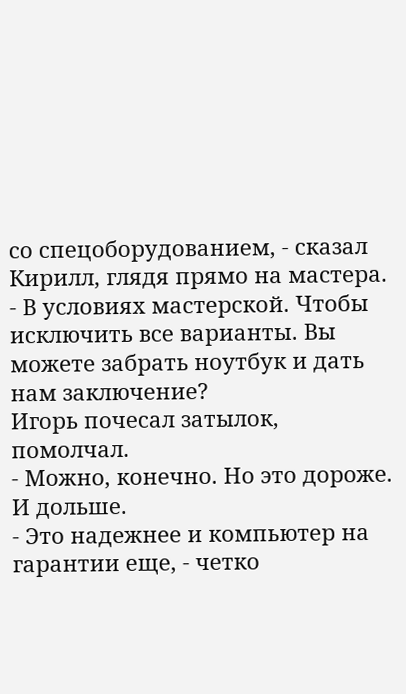со спецоборудованием, - сказал Кирилл, глядя прямо на мастера. - В условиях мастерской. Чтобы исключить все варианты. Вы можете забрать ноутбук и дать нам заключение?
Игорь почесал затылок, помолчал.
- Можно, конечно. Но это дороже. И дольше.
- Это надежнее и компьютер на гарантии еще, - четко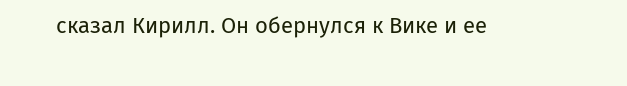сказал Кирилл. Он обернулся к Вике и ее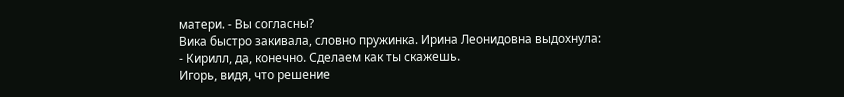матери. - Вы согласны?
Вика быстро закивала, словно пружинка. Ирина Леонидовна выдохнула:
- Кирилл, да, конечно. Сделаем как ты скажешь.
Игорь, видя, что решение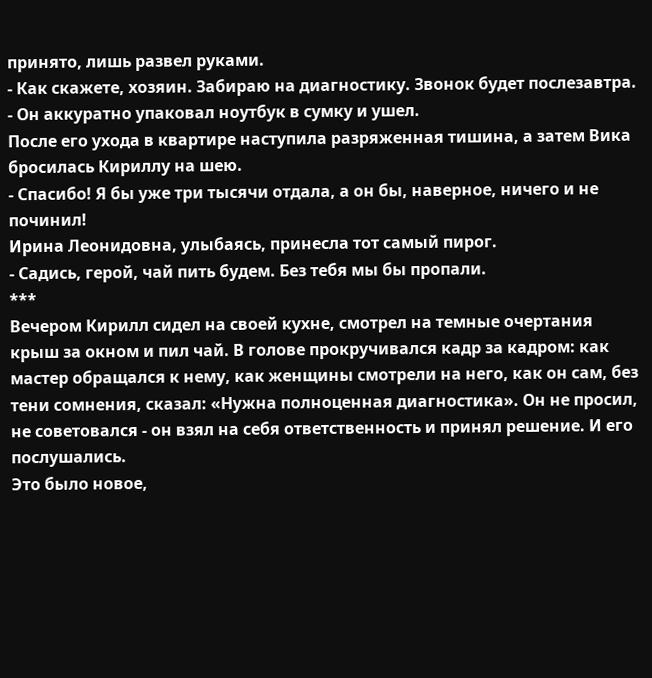принято, лишь развел руками.
- Как скажете, хозяин. Забираю на диагностику. Звонок будет послезавтра. - Он аккуратно упаковал ноутбук в сумку и ушел.
После его ухода в квартире наступила разряженная тишина, а затем Вика бросилась Кириллу на шею.
- Спасибо! Я бы уже три тысячи отдала, а он бы, наверное, ничего и не починил!
Ирина Леонидовна, улыбаясь, принесла тот самый пирог.
- Садись, герой, чай пить будем. Без тебя мы бы пропали.
***
Вечером Кирилл сидел на своей кухне, смотрел на темные очертания крыш за окном и пил чай. В голове прокручивался кадр за кадром: как мастер обращался к нему, как женщины смотрели на него, как он сам, без тени сомнения, сказал: «Нужна полноценная диагностика». Он не просил, не советовался - он взял на себя ответственность и принял решение. И его послушались.
Это было новое,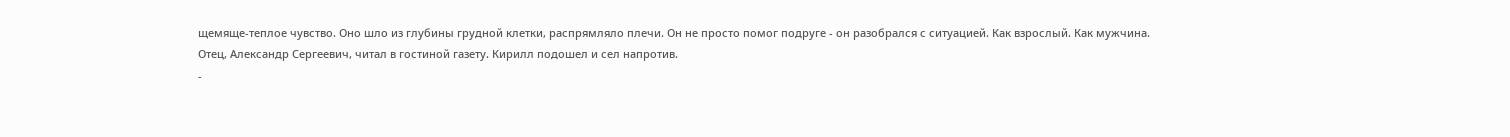щемяще-теплое чувство. Оно шло из глубины грудной клетки, распрямляло плечи. Он не просто помог подруге - он разобрался с ситуацией. Как взрослый. Как мужчина.
Отец, Александр Сергеевич, читал в гостиной газету. Кирилл подошел и сел напротив.
-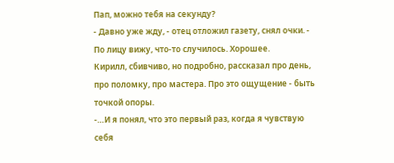Пап, можно тебя на секунду?
- Давно уже жду, - отец отложил газету, снял очки. - По лицу вижу, что-то случилось. Хорошее.
Кирилл, сбивчиво, но подробно, рассказал про день, про поломку, про мастера. Про это ощущение - быть точкой опоры.
-…И я понял, что это первый раз, когда я чувствую себя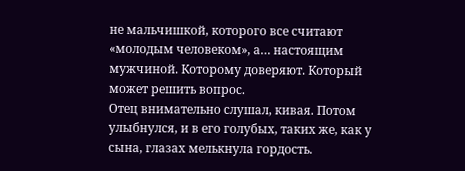не мальчишкой, которого все считают «молодым человеком», а… настоящим мужчиной. Которому доверяют. Который может решить вопрос.
Отец внимательно слушал, кивая. Потом улыбнулся, и в его голубых, таких же, как у сына, глазах мелькнула гордость.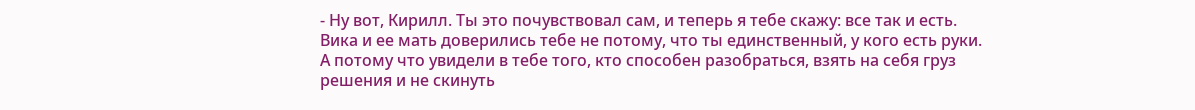- Ну вот, Кирилл. Ты это почувствовал сам, и теперь я тебе скажу: все так и есть. Вика и ее мать доверились тебе не потому, что ты единственный, у кого есть руки. А потому что увидели в тебе того, кто способен разобраться, взять на себя груз решения и не скинуть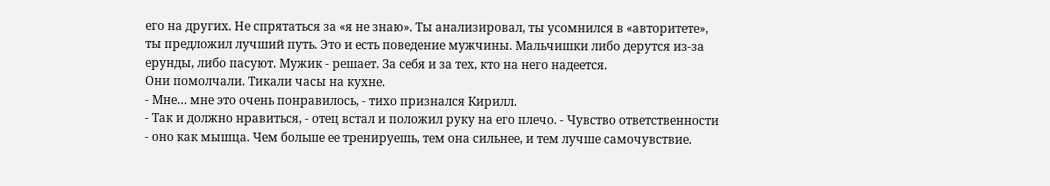его на других. Не спрятаться за «я не знаю». Ты анализировал, ты усомнился в «авторитете», ты предложил лучший путь. Это и есть поведение мужчины. Мальчишки либо дерутся из-за ерунды, либо пасуют. Мужик - решает. За себя и за тех, кто на него надеется.
Они помолчали. Тикали часы на кухне.
- Мне… мне это очень понравилось, - тихо признался Кирилл.
- Так и должно нравиться, - отец встал и положил руку на его плечо. - Чувство ответственности - оно как мышца. Чем больше ее тренируешь, тем она сильнее, и тем лучше самочувствие.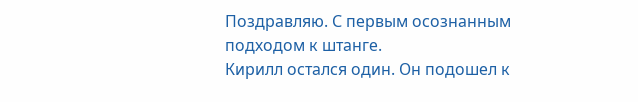Поздравляю. С первым осознанным подходом к штанге.
Кирилл остался один. Он подошел к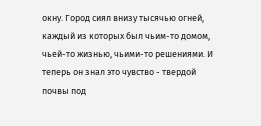окну. Город сиял внизу тысячью огней, каждый из которых был чьим-то домом, чьей-то жизнью, чьими-то решениями. И теперь он знал это чувство - твердой почвы под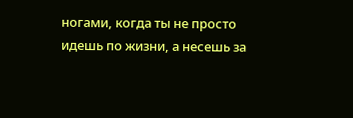ногами, когда ты не просто идешь по жизни, а несешь за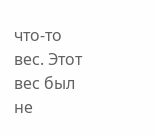что-то вес. Этот вес был не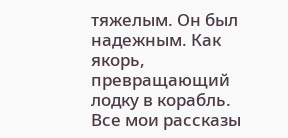тяжелым. Он был надежным. Как якорь, превращающий лодку в корабль.
Все мои рассказы